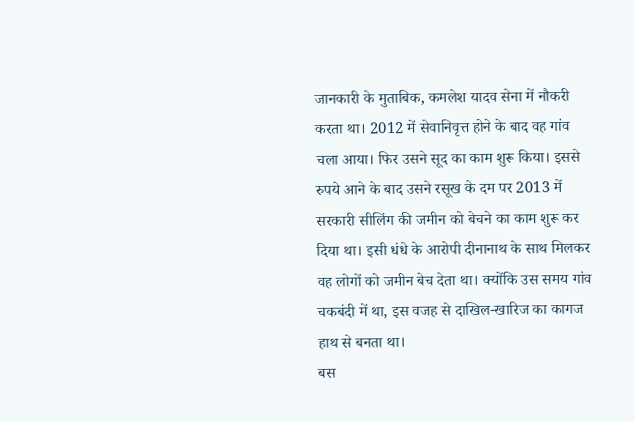जानकारी के मुताबिक, कमलेश यादव सेना में नौकरी करता था। 2012 में सेवानिवृत्त होने के बाद वह गांव चला आया। फिर उसने सूद का काम शुरू किया। इससे रुपये आने के बाद उसने रसूख के दम पर 2013 में सरकारी सीलिंग की जमीन को बेचने का काम शुरू कर दिया था। इसी धंधे के आरोपी दीनानाथ के साथ मिलकर वह लोगों को जमीन बेच देता था। क्योंकि उस समय गांव चकबंदी में था, इस वजह से दाखिल-खारिज का कागज हाथ से बनता था।
बस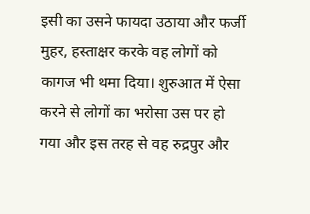इसी का उसने फायदा उठाया और फर्जी मुहर, हस्ताक्षर करके वह लोगों को कागज भी थमा दिया। शुरुआत में ऐसा करने से लोगों का भरोसा उस पर हो गया और इस तरह से वह रुद्रपुर और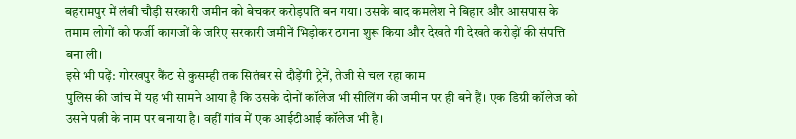बहरामपुर में लंबी चौड़ी सरकारी जमीन को बेचकर करोड़पति बन गया। उसके बाद कमलेश ने बिहार और आसपास के तमाम लोगों को फर्जी कागजों के जरिए सरकारी जमीनें भिड़ोकर ठगना शुरू किया और देखते गी देखते करोड़ों की संपत्ति बना ली।
इसे भी पढ़ें: गोरखपुर कैंट से कुसम्ही तक सितंबर से दौड़ेंगी ट्रेनें, तेजी से चल रहा काम
पुलिस की जांच में यह भी सामने आया है कि उसके दोनों कॉलेज भी सीलिंग की जमीन पर ही बने हैं। एक डिग्री कॉलेज को उसने पत्नी के नाम पर बनाया है। वहीं गांव में एक आईटीआई कॉलेज भी है।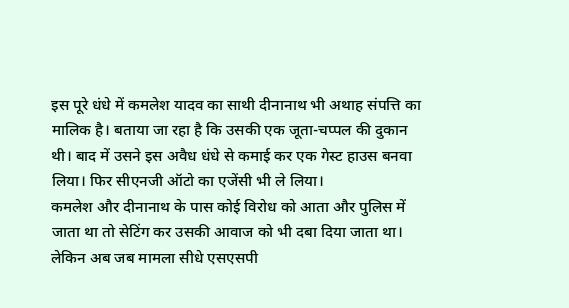इस पूरे धंधे में कमलेश यादव का साथी दीनानाथ भी अथाह संपत्ति का मालिक है। बताया जा रहा है कि उसकी एक जूता-चप्पल की दुकान थी। बाद में उसने इस अवैध धंधे से कमाई कर एक गेस्ट हाउस बनवा लिया। फिर सीएनजी ऑटो का एजेंसी भी ले लिया।
कमलेश और दीनानाथ के पास कोई विरोध को आता और पुलिस में जाता था तो सेटिंग कर उसकी आवाज को भी दबा दिया जाता था। लेकिन अब जब मामला सीधे एसएसपी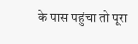के पास पहुंचा तो पूरा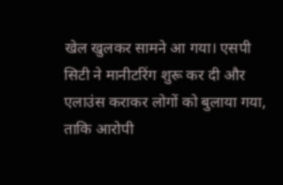खेल खुलकर सामने आ गया। एसपी सिटी ने मानीटरिंग शुरू कर दी और एलाउंस कराकर लोगों को बुलाया गया, ताकि आरोपी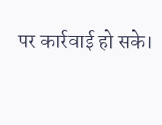पर कार्रवाई हो सके।